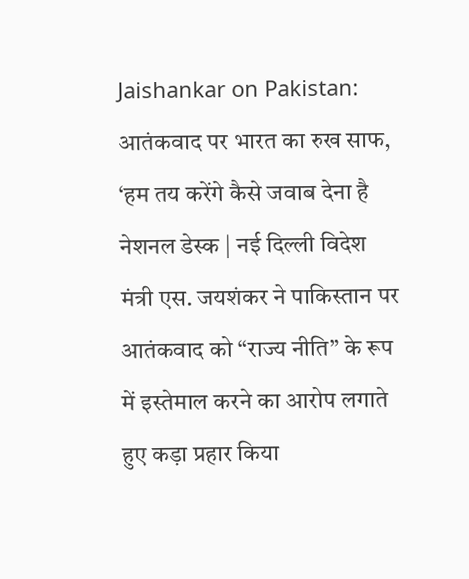Jaishankar on Pakistan: आतंकवाद पर भारत का रुख साफ, ‘हम तय करेंगे कैसे जवाब देना है
नेशनल डेस्क | नई दिल्ली विदेश मंत्री एस. जयशंकर ने पाकिस्तान पर आतंकवाद को “राज्य नीति” के रूप में इस्तेमाल करने का आरोप लगाते हुए कड़ा प्रहार किया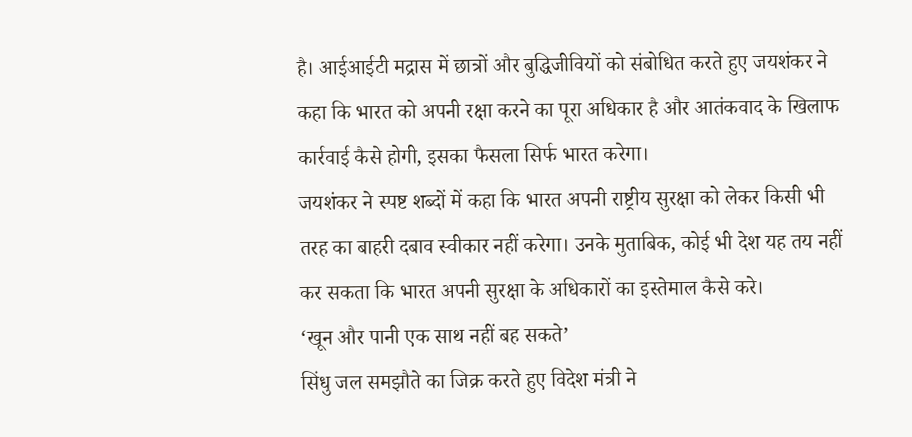है। आईआईटी मद्रास में छात्रों और बुद्धिजीवियों को संबोधित करते हुए जयशंकर ने कहा कि भारत को अपनी रक्षा करने का पूरा अधिकार है और आतंकवाद के खिलाफ कार्रवाई कैसे होगी, इसका फैसला सिर्फ भारत करेगा।
जयशंकर ने स्पष्ट शब्दों में कहा कि भारत अपनी राष्ट्रीय सुरक्षा को लेकर किसी भी तरह का बाहरी दबाव स्वीकार नहीं करेगा। उनके मुताबिक, कोई भी देश यह तय नहीं कर सकता कि भारत अपनी सुरक्षा के अधिकारों का इस्तेमाल कैसे करे।
‘खून और पानी एक साथ नहीं बह सकते’
सिंधु जल समझौते का जिक्र करते हुए विदेश मंत्री ने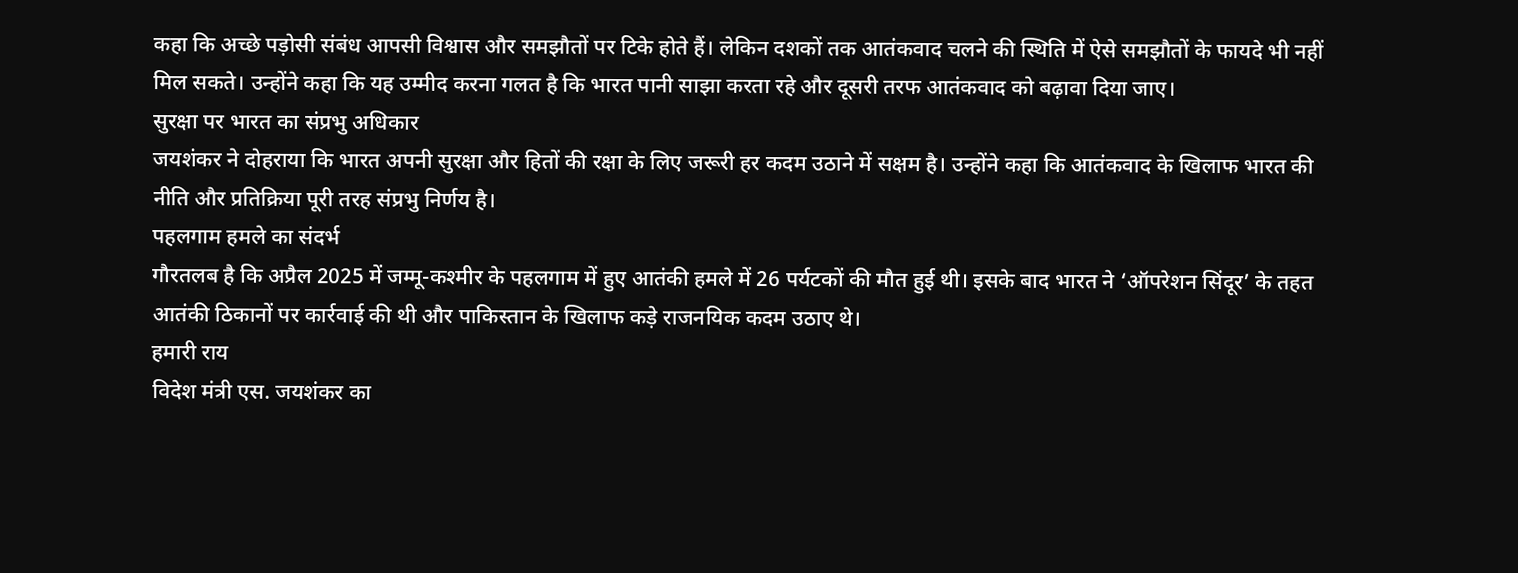कहा कि अच्छे पड़ोसी संबंध आपसी विश्वास और समझौतों पर टिके होते हैं। लेकिन दशकों तक आतंकवाद चलने की स्थिति में ऐसे समझौतों के फायदे भी नहीं मिल सकते। उन्होंने कहा कि यह उम्मीद करना गलत है कि भारत पानी साझा करता रहे और दूसरी तरफ आतंकवाद को बढ़ावा दिया जाए।
सुरक्षा पर भारत का संप्रभु अधिकार
जयशंकर ने दोहराया कि भारत अपनी सुरक्षा और हितों की रक्षा के लिए जरूरी हर कदम उठाने में सक्षम है। उन्होंने कहा कि आतंकवाद के खिलाफ भारत की नीति और प्रतिक्रिया पूरी तरह संप्रभु निर्णय है।
पहलगाम हमले का संदर्भ
गौरतलब है कि अप्रैल 2025 में जम्मू-कश्मीर के पहलगाम में हुए आतंकी हमले में 26 पर्यटकों की मौत हुई थी। इसके बाद भारत ने ‘ऑपरेशन सिंदूर’ के तहत आतंकी ठिकानों पर कार्रवाई की थी और पाकिस्तान के खिलाफ कड़े राजनयिक कदम उठाए थे।
हमारी राय
विदेश मंत्री एस. जयशंकर का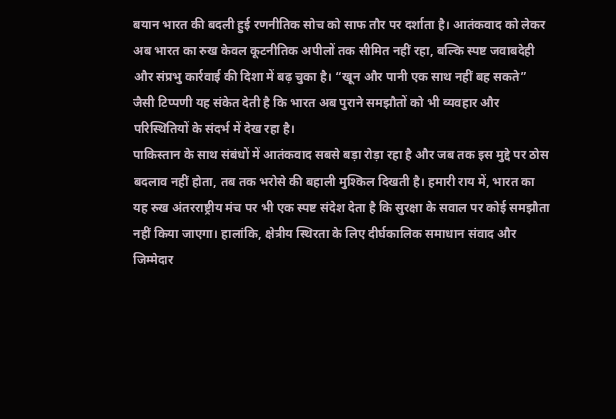बयान भारत की बदली हुई रणनीतिक सोच को साफ तौर पर दर्शाता है। आतंकवाद को लेकर अब भारत का रुख केवल कूटनीतिक अपीलों तक सीमित नहीं रहा, बल्कि स्पष्ट जवाबदेही और संप्रभु कार्रवाई की दिशा में बढ़ चुका है। “खून और पानी एक साथ नहीं बह सकते” जैसी टिप्पणी यह संकेत देती है कि भारत अब पुराने समझौतों को भी व्यवहार और परिस्थितियों के संदर्भ में देख रहा है।
पाकिस्तान के साथ संबंधों में आतंकवाद सबसे बड़ा रोड़ा रहा है और जब तक इस मुद्दे पर ठोस बदलाव नहीं होता, तब तक भरोसे की बहाली मुश्किल दिखती है। हमारी राय में, भारत का यह रुख अंतरराष्ट्रीय मंच पर भी एक स्पष्ट संदेश देता है कि सुरक्षा के सवाल पर कोई समझौता नहीं किया जाएगा। हालांकि, क्षेत्रीय स्थिरता के लिए दीर्घकालिक समाधान संवाद और जिम्मेदार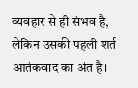व्यवहार से ही संभव है, लेकिन उसकी पहली शर्त आतंकवाद का अंत है।